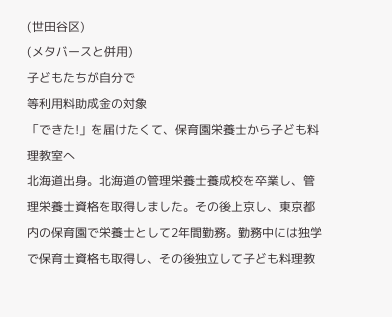(世田谷区)
(メタバースと併用)
子どもたちが自分で
等利用料助成金の対象
「できた!」を届けたくて、保育園栄養士から子ども料理教室へ
北海道出身。北海道の管理栄養士養成校を卒業し、管理栄養士資格を取得しました。その後上京し、東京都内の保育園で栄養士として2年間勤務。勤務中には独学で保育士資格も取得し、その後独立して子ども料理教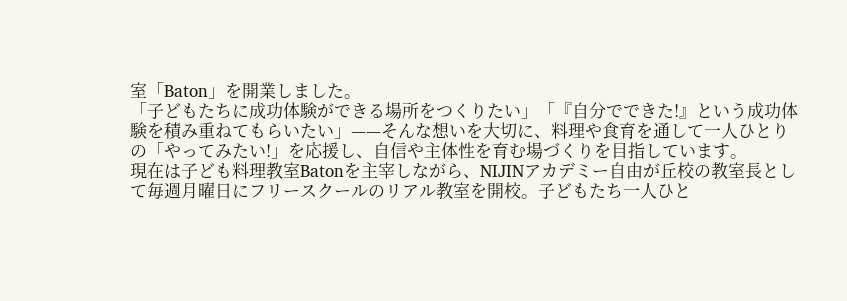室「Baton」を開業しました。
「子どもたちに成功体験ができる場所をつくりたい」「『自分でできた!』という成功体験を積み重ねてもらいたい」——そんな想いを大切に、料理や食育を通して一人ひとりの「やってみたい!」を応援し、自信や主体性を育む場づくりを目指しています。
現在は子ども料理教室Batonを主宰しながら、NIJINアカデミー自由が丘校の教室長として毎週月曜日にフリースクールのリアル教室を開校。子どもたち一人ひと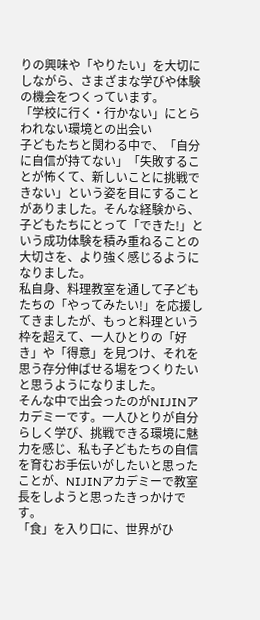りの興味や「やりたい」を大切にしながら、さまざまな学びや体験の機会をつくっています。
「学校に行く・行かない」にとらわれない環境との出会い
子どもたちと関わる中で、「自分に自信が持てない」「失敗することが怖くて、新しいことに挑戦できない」という姿を目にすることがありました。そんな経験から、子どもたちにとって「できた!」という成功体験を積み重ねることの大切さを、より強く感じるようになりました。
私自身、料理教室を通して子どもたちの「やってみたい!」を応援してきましたが、もっと料理という枠を超えて、一人ひとりの「好き」や「得意」を見つけ、それを思う存分伸ばせる場をつくりたいと思うようになりました。
そんな中で出会ったのがNIJINアカデミーです。一人ひとりが自分らしく学び、挑戦できる環境に魅力を感じ、私も子どもたちの自信を育むお手伝いがしたいと思ったことが、NIJINアカデミーで教室長をしようと思ったきっかけです。
「食」を入り口に、世界がひ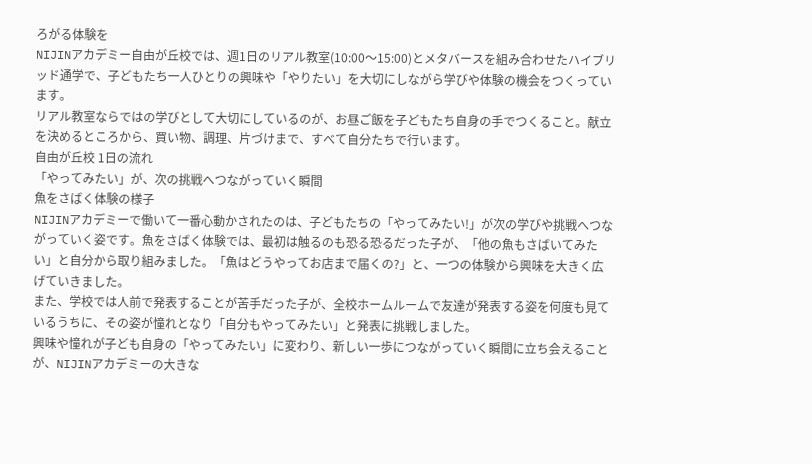ろがる体験を
NIJINアカデミー自由が丘校では、週1日のリアル教室(10:00〜15:00)とメタバースを組み合わせたハイブリッド通学で、子どもたち一人ひとりの興味や「やりたい」を大切にしながら学びや体験の機会をつくっています。
リアル教室ならではの学びとして大切にしているのが、お昼ご飯を子どもたち自身の手でつくること。献立を決めるところから、買い物、調理、片づけまで、すべて自分たちで行います。
自由が丘校 1日の流れ
「やってみたい」が、次の挑戦へつながっていく瞬間
魚をさばく体験の様子
NIJINアカデミーで働いて一番心動かされたのは、子どもたちの「やってみたい!」が次の学びや挑戦へつながっていく姿です。魚をさばく体験では、最初は触るのも恐る恐るだった子が、「他の魚もさばいてみたい」と自分から取り組みました。「魚はどうやってお店まで届くの?」と、一つの体験から興味を大きく広げていきました。
また、学校では人前で発表することが苦手だった子が、全校ホームルームで友達が発表する姿を何度も見ているうちに、その姿が憧れとなり「自分もやってみたい」と発表に挑戦しました。
興味や憧れが子ども自身の「やってみたい」に変わり、新しい一歩につながっていく瞬間に立ち会えることが、NIJINアカデミーの大きな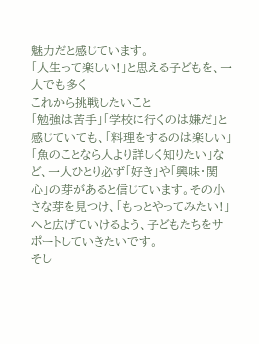魅力だと感じています。
「人生って楽しい!」と思える子どもを、一人でも多く
これから挑戦したいこと
「勉強は苦手」「学校に行くのは嫌だ」と感じていても、「料理をするのは楽しい」「魚のことなら人より詳しく知りたい」など、一人ひとり必ず「好き」や「興味・関心」の芽があると信じています。その小さな芽を見つけ、「もっとやってみたい!」へと広げていけるよう、子どもたちをサポートしていきたいです。
そし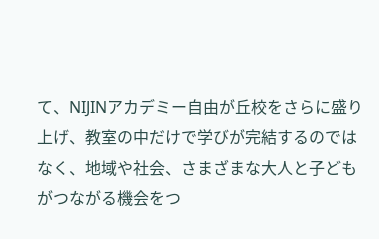て、NIJINアカデミー自由が丘校をさらに盛り上げ、教室の中だけで学びが完結するのではなく、地域や社会、さまざまな大人と子どもがつながる機会をつ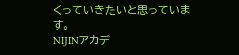くっていきたいと思っています。
NIJINアカデ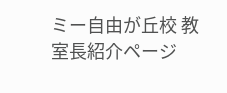ミー自由が丘校 教室長紹介ページ